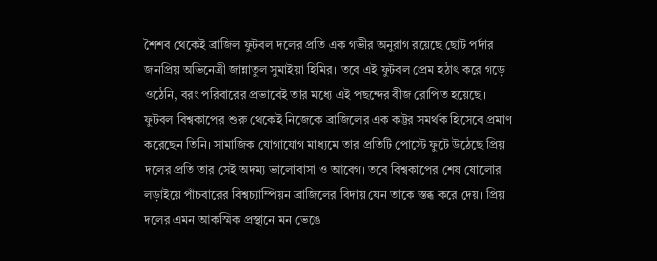শৈশব থেকেই ব্রাজিল ফুটবল দলের প্রতি এক গভীর অনুরাগ রয়েছে ছোট পর্দার জনপ্রিয় অভিনেত্রী জান্নাতুল সুমাইয়া হিমির। তবে এই ফুটবল প্রেম হঠাৎ করে গড়ে ওঠেনি, বরং পরিবারের প্রভাবেই তার মধ্যে এই পছন্দের বীজ রোপিত হয়েছে। ফুটবল বিশ্বকাপের শুরু থেকেই নিজেকে ব্রাজিলের এক কট্টর সমর্থক হিসেবে প্রমাণ করেছেন তিনি। সামাজিক যোগাযোগ মাধ্যমে তার প্রতিটি পোস্টে ফুটে উঠেছে প্রিয় দলের প্রতি তার সেই অদম্য ভালোবাসা ও আবেগ। তবে বিশ্বকাপের শেষ ষোলোর লড়াইয়ে পাঁচবারের বিশ্বচ্যাম্পিয়ন ব্রাজিলের বিদায় যেন তাকে স্তব্ধ করে দেয়। প্রিয় দলের এমন আকস্মিক প্রস্থানে মন ভেঙে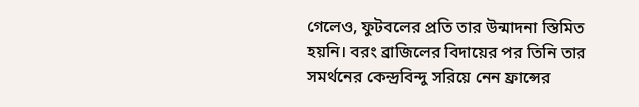গেলেও, ফুটবলের প্রতি তার উন্মাদনা স্তিমিত হয়নি। বরং ব্রাজিলের বিদায়ের পর তিনি তার সমর্থনের কেন্দ্রবিন্দু সরিয়ে নেন ফ্রান্সের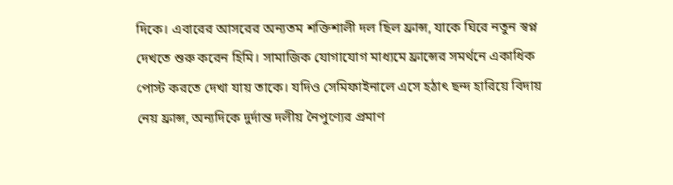দিকে। এবারের আসরের অন্যতম শক্তিশালী দল ছিল ফ্রান্স, যাকে ঘিরে নতুন স্বপ্ন দেখতে শুরু করেন হিমি। সামাজিক যোগাযোগ মাধ্যমে ফ্রান্সের সমর্থনে একাধিক পোস্ট করতে দেখা যায় তাকে। যদিও সেমিফাইনালে এসে হঠাৎ ছন্দ হারিয়ে বিদায় নেয় ফ্রান্স, অন্যদিকে দুর্দান্ত দলীয় নৈপুণ্যের প্রমাণ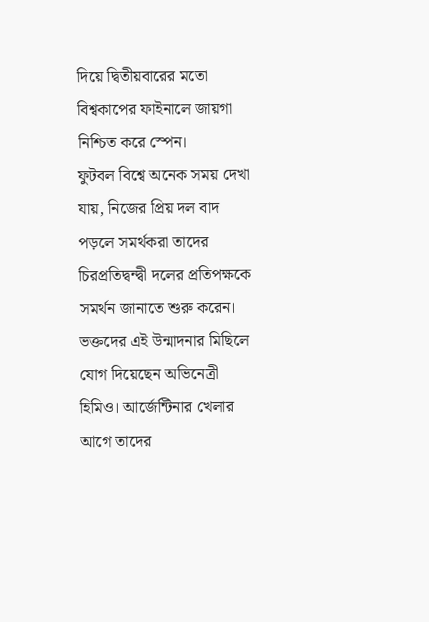দিয়ে দ্বিতীয়বারের মতো বিশ্বকাপের ফাইনালে জায়গা নিশ্চিত করে স্পেন।
ফুটবল বিশ্বে অনেক সময় দেখা যায়, নিজের প্রিয় দল বাদ পড়লে সমর্থকরা তাদের চিরপ্রতিদ্বন্দ্বী দলের প্রতিপক্ষকে সমর্থন জানাতে শুরু করেন। ভক্তদের এই উন্মাদনার মিছিলে যোগ দিয়েছেন অভিনেত্রী হিমিও। আর্জেন্টিনার খেলার আগে তাদের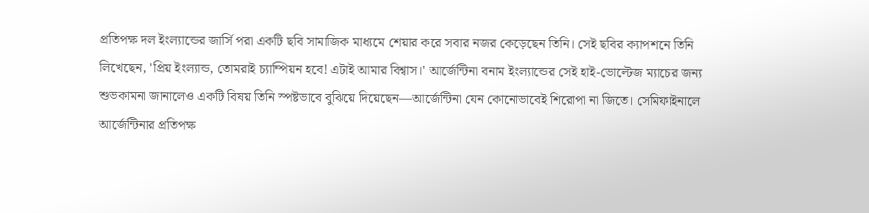প্রতিপক্ষ দল ইংল্যান্ডের জার্সি পরা একটি ছবি সামাজিক মাধ্যমে শেয়ার করে সবার নজর কেড়েছেন তিনি। সেই ছবির ক্যাপশনে তিনি লিখেছেন, 'প্রিয় ইংল্যান্ড, তোমরাই চ্যাম্পিয়ন হবে! এটাই আমার বিশ্বাস।' আর্জেন্টিনা বনাম ইংল্যান্ডের সেই হাই-ভোল্টেজ ম্যাচের জন্য শুভকামনা জানালেও একটি বিষয় তিনি স্পষ্টভাবে বুঝিয়ে দিয়েছেন—আর্জেন্টিনা যেন কোনোভাবেই শিরোপা না জিতে। সেমিফাইনালে আর্জেন্টিনার প্রতিপক্ষ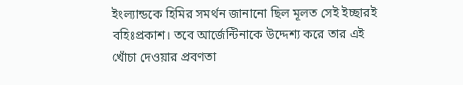ইংল্যান্ডকে হিমির সমর্থন জানানো ছিল মূলত সেই ইচ্ছারই বহিঃপ্রকাশ। তবে আর্জেন্টিনাকে উদ্দেশ্য করে তার এই খোঁচা দেওয়ার প্রবণতা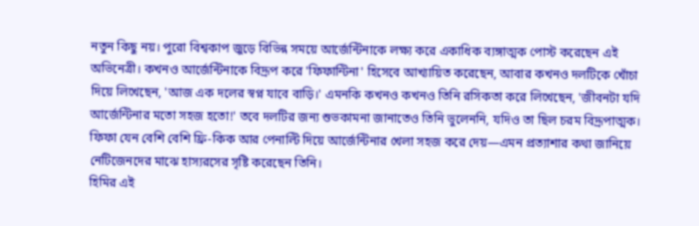নতুন কিছু নয়। পুরো বিশ্বকাপ জুড়ে বিভিন্ন সময়ে আর্জেন্টিনাকে লক্ষ্য করে একাধিক ব্যঙ্গাত্মক পোস্ট করেছেন এই অভিনেত্রী। কখনও আর্জেন্টিনাকে বিদ্রূপ করে 'ফিফান্টিনা' হিসেবে আখ্যায়িত করেছেন, আবার কখনও দলটিকে খোঁচা দিয়ে লিখেছেন, 'আজ এক দলের স্বপ্ন যাবে বাড়ি।' এমনকি কখনও কখনও তিনি রসিকতা করে লিখেছেন, 'জীবনটা যদি আর্জেন্টিনার মতো সহজ হতো!' তবে দলটির জন্য শুভকামনা জানাতেও তিনি ভুলেননি, যদিও তা ছিল চরম বিদ্রূপাত্মক। ফিফা যেন বেশি বেশি ফ্রি-কিক আর পেনাল্টি দিয়ে আর্জেন্টিনার খেলা সহজ করে দেয়—এমন প্রত্যাশার কথা জানিয়ে নেটিজেনদের মাঝে হাস্যরসের সৃষ্টি করেছেন তিনি।
হিমির এই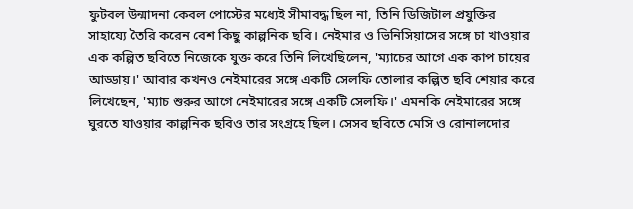ফুটবল উন্মাদনা কেবল পোস্টের মধ্যেই সীমাবদ্ধ ছিল না, তিনি ডিজিটাল প্রযুক্তির সাহায্যে তৈরি করেন বেশ কিছু কাল্পনিক ছবি। নেইমার ও ভিনিসিয়াসের সঙ্গে চা খাওয়ার এক কল্পিত ছবিতে নিজেকে যুক্ত করে তিনি লিখেছিলেন, 'ম্যাচের আগে এক কাপ চায়ের আড্ডায়।' আবার কখনও নেইমারের সঙ্গে একটি সেলফি তোলার কল্পিত ছবি শেয়ার করে লিখেছেন, 'ম্যাচ শুরুর আগে নেইমারের সঙ্গে একটি সেলফি।' এমনকি নেইমারের সঙ্গে ঘুরতে যাওয়ার কাল্পনিক ছবিও তার সংগ্রহে ছিল। সেসব ছবিতে মেসি ও রোনালদোর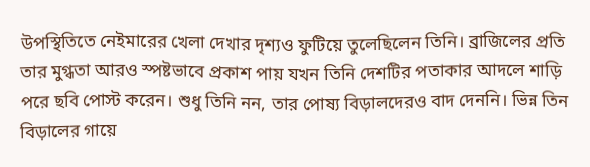উপস্থিতিতে নেইমারের খেলা দেখার দৃশ্যও ফুটিয়ে তুলেছিলেন তিনি। ব্রাজিলের প্রতি তার মুগ্ধতা আরও স্পষ্টভাবে প্রকাশ পায় যখন তিনি দেশটির পতাকার আদলে শাড়ি পরে ছবি পোস্ট করেন। শুধু তিনি নন, তার পোষ্য বিড়ালদেরও বাদ দেননি। ভিন্ন তিন বিড়ালের গায়ে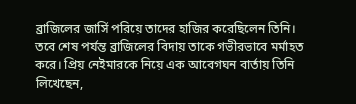ব্রাজিলের জার্সি পরিয়ে তাদের হাজির করেছিলেন তিনি। তবে শেষ পর্যন্ত ব্রাজিলের বিদায় তাকে গভীরভাবে মর্মাহত করে। প্রিয় নেইমারকে নিয়ে এক আবেগঘন বার্তায় তিনি লিখেছেন,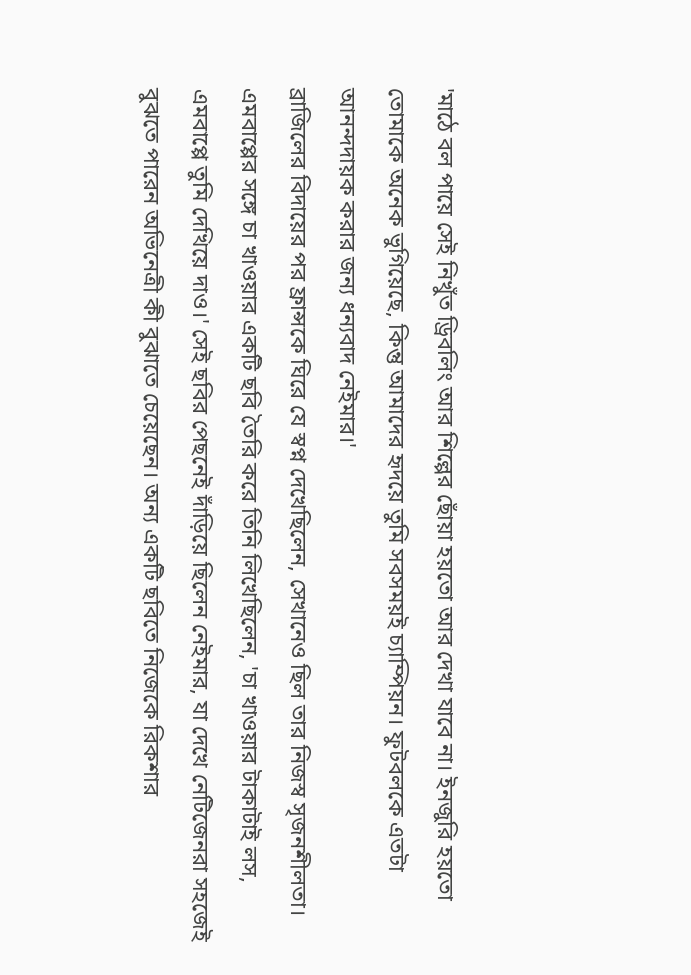'মাঠে বল পায়ে সেই নিখুঁত ড্রিবলিং আর শিল্পের ছোঁয়া হয়তো আর দেখা যাবে না। ইনজুরি হয়তো তোমাকে অনেক ভুগিয়েছে, কিন্তু আমাদের হৃদয়ে তুমি সবসময়ই চ্যাম্পিয়ন। ফুটবলকে এতটা আনন্দদায়ক করার জন্য ধন্যবাদ নেইমার।'
ব্রাজিলের বিদায়ের পর ফ্রান্সকে ঘিরে যে স্বপ্ন দেখেছিলেন, সেখানেও ছিল তার নিজস্ব সৃজনশীলতা। এমবাপ্পের সঙ্গে চা খাওয়ার একটি ছবি তৈরি করে তিনি লিখেছিলেন, 'চা খাওয়ার টাকাটাই লস, এমবাপ্পে তুমি দেখিয়ে দাও।' সেই ছবির পেছনেই দাঁড়িয়ে ছিলেন নেইমার, যা দেখে নেটিজেনরা সহজেই বুঝতে পারেন অভিনেত্রী কী বুঝাতে চেয়েছেন। অন্য একটি ছবিতে নিজেকে রিকশার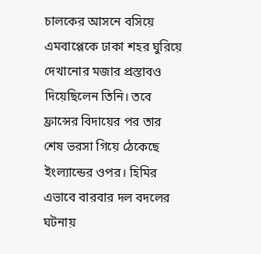চালকের আসনে বসিয়ে এমবাপ্পেকে ঢাকা শহর ঘুরিয়ে দেখানোর মজার প্রস্তাবও দিয়েছিলেন তিনি। তবে ফ্রান্সের বিদায়ের পর তার শেষ ভরসা গিয়ে ঠেকেছে ইংল্যান্ডের ওপর। হিমির এভাবে বারবার দল বদলের ঘটনায়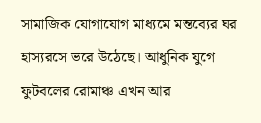সামাজিক যোগাযোগ মাধ্যমে মন্তব্যের ঘর হাস্যরসে ভরে উঠেছে। আধুনিক যুগে ফুটবলের রোমাঞ্চ এখন আর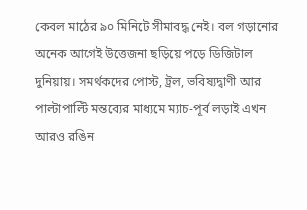কেবল মাঠের ৯০ মিনিটে সীমাবদ্ধ নেই। বল গড়ানোর অনেক আগেই উত্তেজনা ছড়িয়ে পড়ে ডিজিটাল দুনিয়ায়। সমর্থকদের পোস্ট, ট্রল, ভবিষ্যদ্বাণী আর পাল্টাপাল্টি মন্তব্যের মাধ্যমে ম্যাচ-পূর্ব লড়াই এখন আরও রঙিন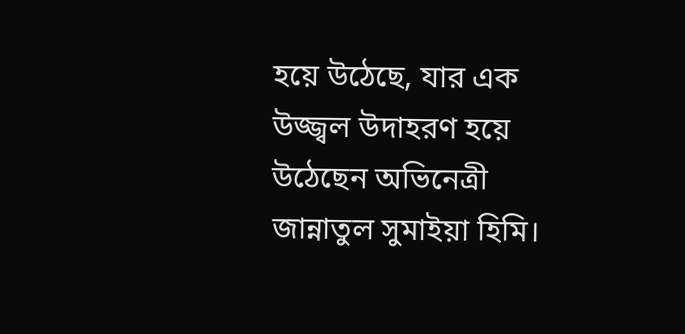হয়ে উঠেছে, যার এক উজ্জ্বল উদাহরণ হয়ে উঠেছেন অভিনেত্রী জান্নাতুল সুমাইয়া হিমি।